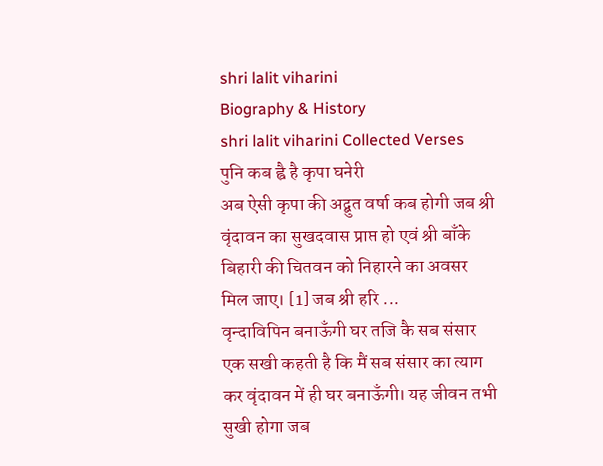shri lalit viharini
Biography & History
shri lalit viharini Collected Verses
पुनि कब ह्वै है कृपा घनेरी
अब ऐसी कृपा की अद्बुत वर्षा कब होगी जब श्री वृंदावन का सुखदवास प्राप्त हो एवं श्री बाँके बिहारी की चितवन को निहारने का अवसर मिल जाए। [1] जब श्री हरि ...
वृन्दाविपिन बनाऊँगी घर तजि कै सब संसार
एक सखी कहती है कि मैं सब संसार का त्याग कर वृंदावन में ही घर बनाऊँगी। यह जीवन तभी सुखी होगा जब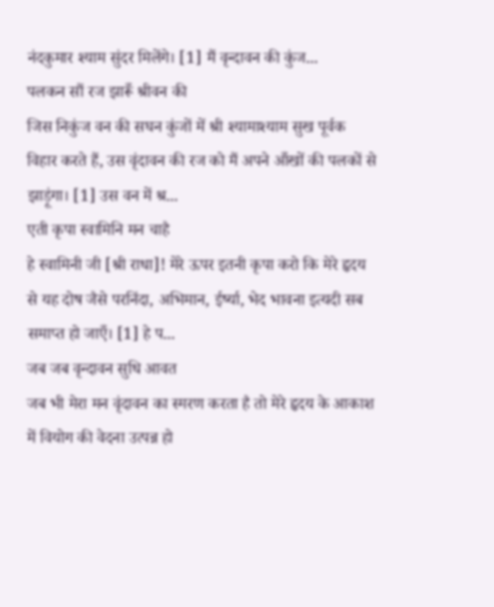नंदकुमार श्याम सुंदर मिलेंगे। [1] मैं वृन्दावन की कुंज...
पलकन सौं रज झारूँ श्रीवन की
जिस निकुंज वन की सघन कुंजों में श्री श्यामाश्याम सुख पूर्वक विहार करते हैं, उस वृंदावन की रज को मैं अपने आँखों की पलकों से झाड़ूंगा। [1] उस वन में श्र...
एती कृपा स्वामिनि मन चाहै
हे स्वामिनी जी [श्री राधा]! मेरे ऊपर इतनी कृपा करो कि मेरे हृदय से यह दोष जैसे परनिंदा, अभिमान, ईर्ष्या, भेद भावना इत्यदी सब समाप्त हो जाएँ। [1] हे प...
जब जब वृन्दावन सुधि आवत
जब भी मेरा मन वृंदावन का स्मरण करता है तो मेरे हृदय के आकाश में वियोग की वेदना उत्पन्न हो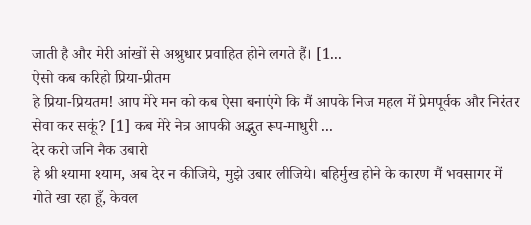जाती है और मेरी आंखों से अश्रुधार प्रवाहित होने लगते हैं। [1...
ऐसो कब करिहो प्रिया-प्रीतम
हे प्रिया-प्रियतम! आप मेरे मन को कब ऐसा बनाएंगे कि मैं आपके निज महल में प्रेमपूर्वक और निरंतर सेवा कर सकूं? [1] कब मेरे नेत्र आपकी अद्भुत रूप-माधुरी ...
देर करो जनि नैक उबारो
हे श्री श्यामा श्याम, अब देर न कीजिये, मुझे उबार लीजिये। बहिर्मुख होने के कारण मैं भवसागर में गोते खा रहा हूँ, केवल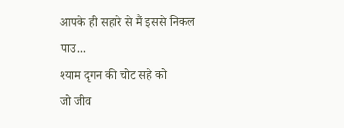आपके ही सहारे से मैं इससे निकल पाउ...
श्याम दृगन की चोट सहे को
जो जीव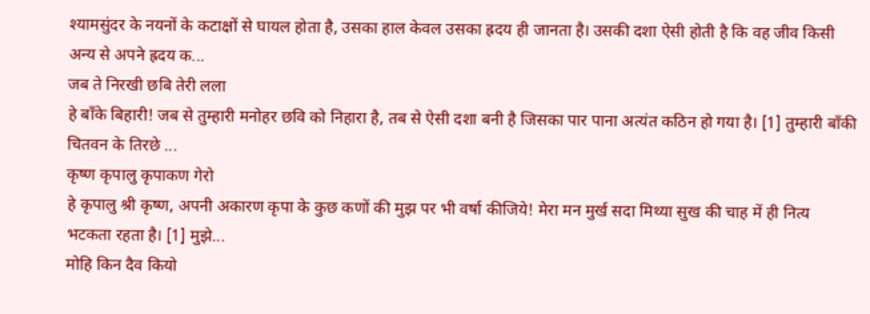श्यामसुंदर के नयनों के कटाक्षों से घायल होता है, उसका हाल केवल उसका ह्रदय ही जानता है। उसकी दशा ऐसी होती है कि वह जीव किसी अन्य से अपने ह्रदय क...
जब ते निरखी छबि तेरी लला
हे बाँके बिहारी! जब से तुम्हारी मनोहर छवि को निहारा है, तब से ऐसी दशा बनी है जिसका पार पाना अत्यंत कठिन हो गया है। [1] तुम्हारी बाँकी चितवन के तिरछे ...
कृष्ण कृपालु कृपाकण गेरो
हे कृपालु श्री कृष्ण, अपनी अकारण कृपा के कुछ कणों की मुझ पर भी वर्षा कीजिये! मेरा मन मुर्ख सदा मिथ्या सुख की चाह में ही नित्य भटकता रहता है। [1] मुझे...
मोहि किन दैव कियो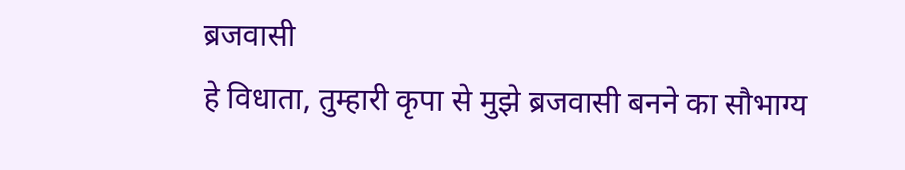ब्रजवासी
हे विधाता, तुम्हारी कृपा से मुझे ब्रजवासी बनने का सौभाग्य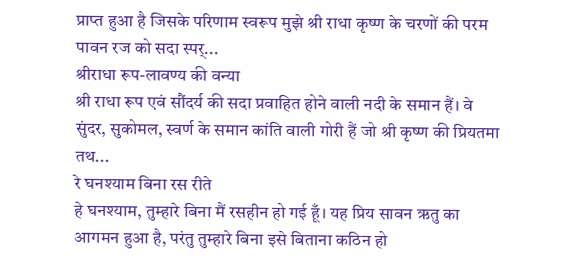प्राप्त हुआ है जिसके परिणाम स्वरूप मुझे श्री राधा कृष्ण के चरणों की परम पावन रज को सदा स्पर्...
श्रीराधा रूप-लावण्य की वन्या
श्री राधा रूप एवं सौंदर्य की सदा प्रवाहित होने वाली नदी के समान हैं। वे सुंदर, सुकोमल, स्वर्ण के समान कांति वाली गोरी हैं जो श्री कृष्ण की प्रियतमा तथ...
रे घनश्याम बिना रस रीते
हे घनश्याम, तुम्हारे बिना मैं रसहीन हो गई हूँ। यह प्रिय सावन ऋतु का आगमन हुआ है, परंतु तुम्हारे बिना इसे बिताना कठिन हो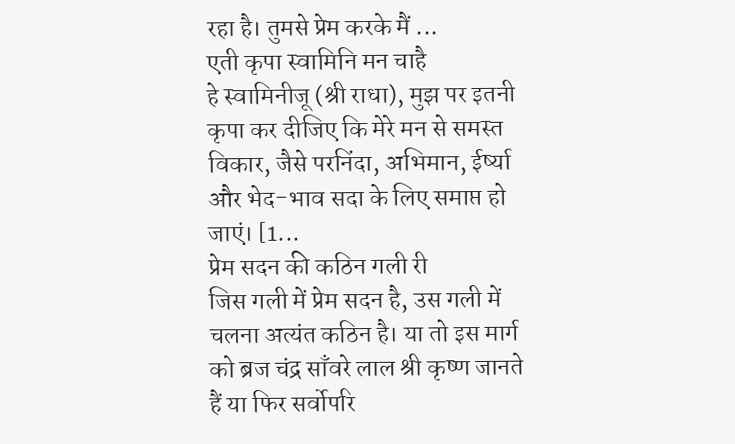रहा है। तुमसे प्रेम करके मैं ...
एती कृपा स्वामिनि मन चाहै
हे स्वामिनीजू (श्री राधा), मुझ पर इतनी कृपा कर दीजिए कि मेरे मन से समस्त विकार, जैसे परनिंदा, अभिमान, ईर्ष्या और भेद-भाव सदा के लिए समाप्त हो जाएं। [1...
प्रेम सदन की कठिन गली री
जिस गली में प्रेम सदन है, उस गली में चलना अत्यंत कठिन है। या तो इस मार्ग को ब्रज चंद्र साँवरे लाल श्री कृष्ण जानते हैं या फिर सर्वोपरि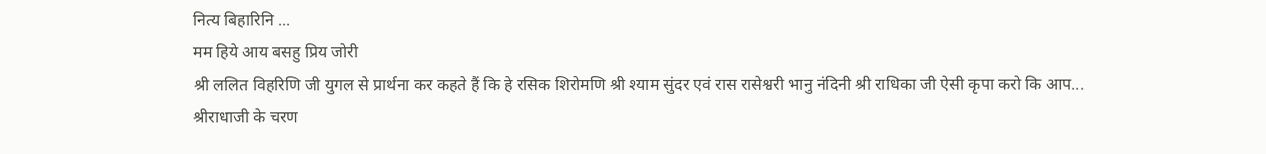नित्य बिहारिनि ...
मम हिये आय बसहु प्रिय जोरी
श्री ललित विहरिणि जी युगल से प्रार्थना कर कहते हैं कि हे रसिक शिरोमणि श्री श्याम सुंदर एवं रास रासेश्वरी भानु नंदिनी श्री राधिका जी ऐसी कृपा करो कि आप...
श्रीराधाजी के चरण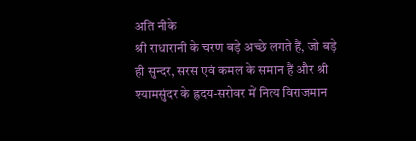अति नीके
श्री राधारानी के चरण बड़े अच्छे लगते हैं, जो बड़े ही सुन्दर, सरस एवं कमल के समान हैं और श्री श्यामसुंदर के ह्रदय-सरोवर में नित्य विराजमान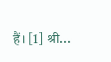हैं। [1] श्री...